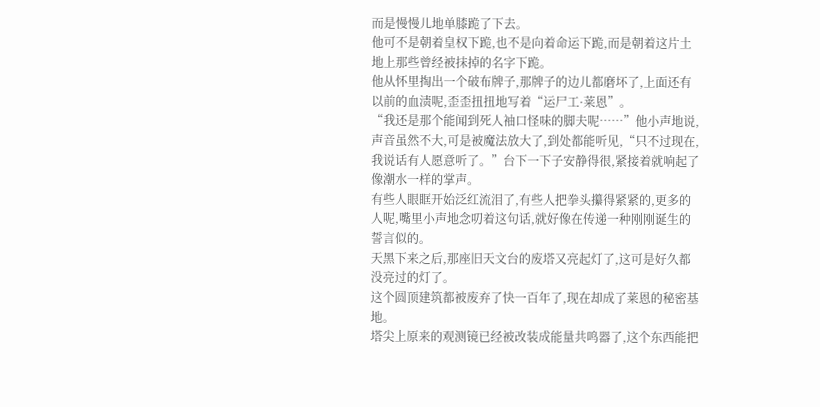而是慢慢儿地单膝跪了下去。
他可不是朝着皇权下跪,也不是向着命运下跪,而是朝着这片土地上那些曾经被抹掉的名字下跪。
他从怀里掏出一个破布牌子,那牌子的边儿都磨坏了,上面还有以前的血渍呢,歪歪扭扭地写着“运尸工·莱恩”。
“我还是那个能闻到死人袖口怪味的脚夫呢……”他小声地说,声音虽然不大,可是被魔法放大了,到处都能听见,“只不过现在,我说话有人愿意听了。”台下一下子安静得很,紧接着就响起了像潮水一样的掌声。
有些人眼眶开始泛红流泪了,有些人把拳头攥得紧紧的,更多的人呢,嘴里小声地念叨着这句话,就好像在传递一种刚刚诞生的誓言似的。
天黑下来之后,那座旧天文台的废塔又亮起灯了,这可是好久都没亮过的灯了。
这个圆顶建筑都被废弃了快一百年了,现在却成了莱恩的秘密基地。
塔尖上原来的观测镜已经被改装成能量共鸣器了,这个东西能把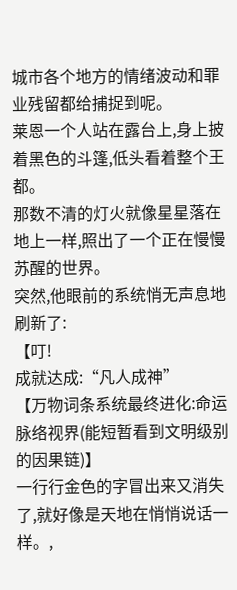城市各个地方的情绪波动和罪业残留都给捕捉到呢。
莱恩一个人站在露台上,身上披着黑色的斗篷,低头看着整个王都。
那数不清的灯火就像星星落在地上一样,照出了一个正在慢慢苏醒的世界。
突然,他眼前的系统悄无声息地刷新了:
【叮!
成就达成:“凡人成神”
【万物词条系统最终进化:命运脉络视界(能短暂看到文明级别的因果链)】
一行行金色的字冒出来又消失了,就好像是天地在悄悄说话一样。,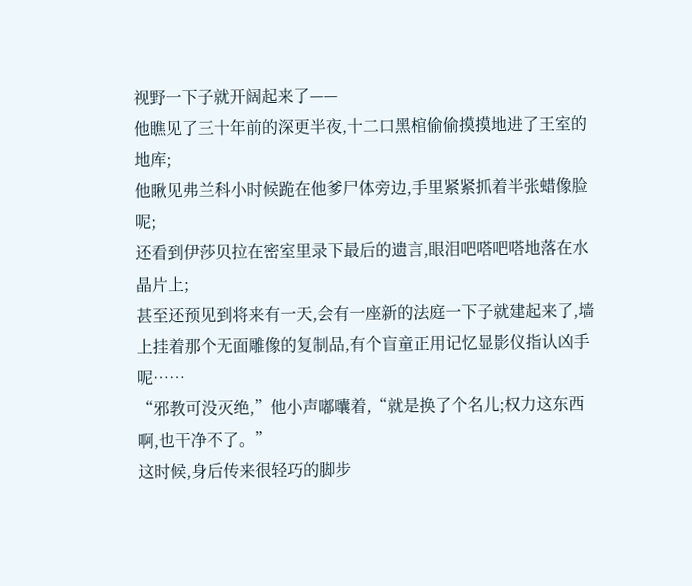视野一下子就开阔起来了——
他瞧见了三十年前的深更半夜,十二口黑棺偷偷摸摸地进了王室的地库;
他瞅见弗兰科小时候跪在他爹尸体旁边,手里紧紧抓着半张蜡像脸呢;
还看到伊莎贝拉在密室里录下最后的遗言,眼泪吧嗒吧嗒地落在水晶片上;
甚至还预见到将来有一天,会有一座新的法庭一下子就建起来了,墙上挂着那个无面雕像的复制品,有个盲童正用记忆显影仪指认凶手呢……
“邪教可没灭绝,”他小声嘟囔着,“就是换了个名儿;权力这东西啊,也干净不了。”
这时候,身后传来很轻巧的脚步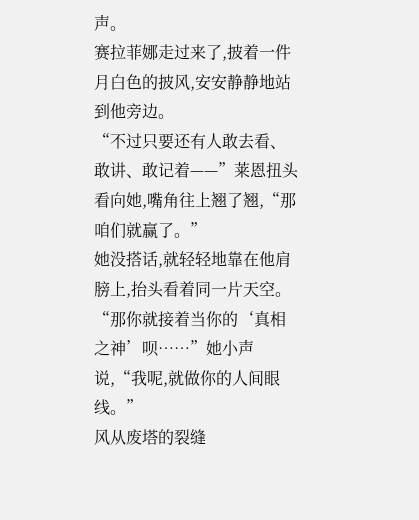声。
赛拉菲娜走过来了,披着一件月白色的披风,安安静静地站到他旁边。
“不过只要还有人敢去看、敢讲、敢记着——”莱恩扭头看向她,嘴角往上翘了翘,“那咱们就赢了。”
她没搭话,就轻轻地靠在他肩膀上,抬头看着同一片天空。
“那你就接着当你的‘真相之神’呗……”她小声说,“我呢,就做你的人间眼线。”
风从废塔的裂缝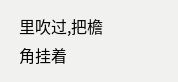里吹过,把檐角挂着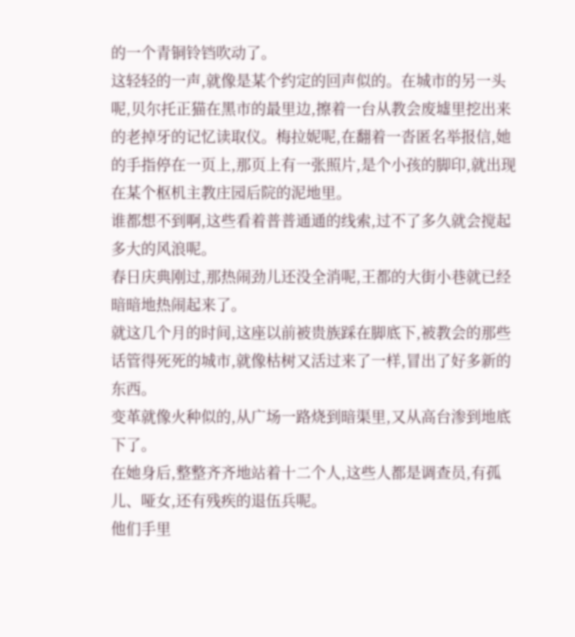的一个青铜铃铛吹动了。
这轻轻的一声,就像是某个约定的回声似的。在城市的另一头呢,贝尔托正猫在黑市的最里边,擦着一台从教会废墟里挖出来的老掉牙的记忆读取仪。梅拉妮呢,在翻着一沓匿名举报信,她的手指停在一页上,那页上有一张照片,是个小孩的脚印,就出现在某个枢机主教庄园后院的泥地里。
谁都想不到啊,这些看着普普通通的线索,过不了多久就会搅起多大的风浪呢。
春日庆典刚过,那热闹劲儿还没全消呢,王都的大街小巷就已经暗暗地热闹起来了。
就这几个月的时间,这座以前被贵族踩在脚底下,被教会的那些话管得死死的城市,就像枯树又活过来了一样,冒出了好多新的东西。
变革就像火种似的,从广场一路烧到暗渠里,又从高台渗到地底下了。
在她身后,整整齐齐地站着十二个人,这些人都是调查员,有孤儿、哑女,还有残疾的退伍兵呢。
他们手里